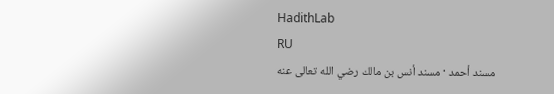HadithLab
RU
مسند أحمد · مسند أنس بن مالك رضي الله تعالى عنه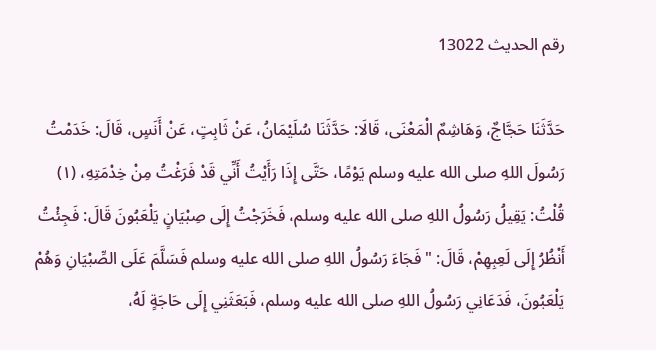رقم الحديث 13022

حَدَّثَنَا حَجَّاجٌ، وَهَاشِمٌ الْمَعْنَى، قَالَا: حَدَّثَنَا سُلَيْمَانُ، عَنْ ثَابِتٍ، عَنْ أَنَسٍ، قَالَ: خَدَمْتُ رَسُولَ اللهِ صلى الله عليه وسلم يَوْمًا، حَتَّى إِذَا رَأَيْتُ أَنِّي قَدْ فَرَغْتُ مِنْ خِدْمَتِهِ، (١) قُلْتُ: يَقِيلُ رَسُولُ اللهِ صلى الله عليه وسلم، فَخَرَجْتُ إِلَى صِبْيَانٍ يَلْعَبُونَ قَالَ: فَجِئْتُ أَنْظُرُ إِلَى لَعِبِهِمْ، قَالَ: " فَجَاءَ رَسُولُ اللهِ صلى الله عليه وسلم فَسَلَّمَ عَلَى الصِّبْيَانِ وَهُمْ يَلْعَبُونَ، فَدَعَانِي رَسُولُ اللهِ صلى الله عليه وسلم، فَبَعَثَنِي إِلَى حَاجَةٍ لَهُ،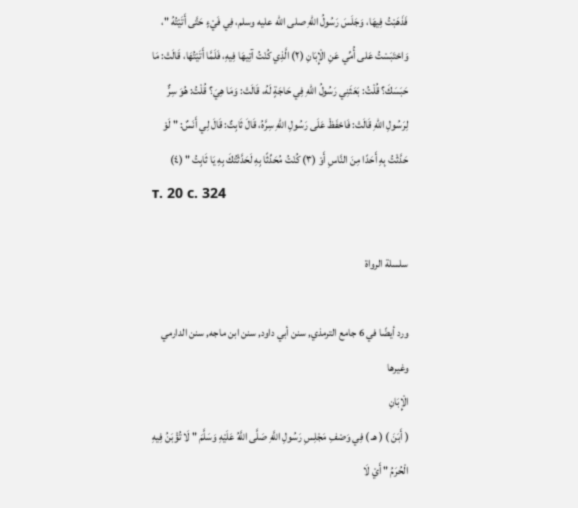فَذَهَبْتُ فِيهَا، وَجَلَسَ رَسُولُ اللهِ صلى الله عليه وسلم، فِي فَيْءٍ حَتَّى أَتَيْتُهُ "، وَاحْتَبَسْتُ عَلى أُمِّي عَنِ الْإِبَانِ (٢) الَّذِي كُنْتُ آتِيهَا فِيهِ، فَلَمَّا أَتَيْتُهَا، قَالَتْ: مَا حَبَسَكَ؟ قُلْتُ: بَعَثَنِي رَسُولُ اللهِ فِي حَاجَةٍ لَهُ، قَالَتْ: وَمَا هِيَ؟ قُلْتُ: هُوَ سِرٌّ لِرَسُولِ اللهِ قَالَتْ: فَاحْفَظْ عَلَى رَسُولِ اللهِ سِرَّهُ، قَالَ ثَابِتٌ: قَالَ لِي أَنَسٌ: " لَوْ حَدَّثْتُ بِهِ أَحَدًا مِنَ النَّاسِ أَوْ (٣) كُنْتُ مُحَدِّثًا بِهِ لَحَدَّثْتُكَ بِهِ يَا ثَابِتُ " (٤)
т. 20 с. 324

سلسلة الرواة

ورد أيضًا في 6 جامع الترمذي, سنن أبي داود, سنن ابن ماجه, سنن الدارمي وغيرها
الْإِبَانِ
( أَبَنَ ) ( هـ ) فِي وَصْفِ مَجْلِسِ رَسُولِ اللَّهِ صَلَّى اللَّهُ عَلَيْهِ وَسَلَّمَ " لَا تُؤْبَنُ فِيهِ الْحُرَمُ " أَيْ لَا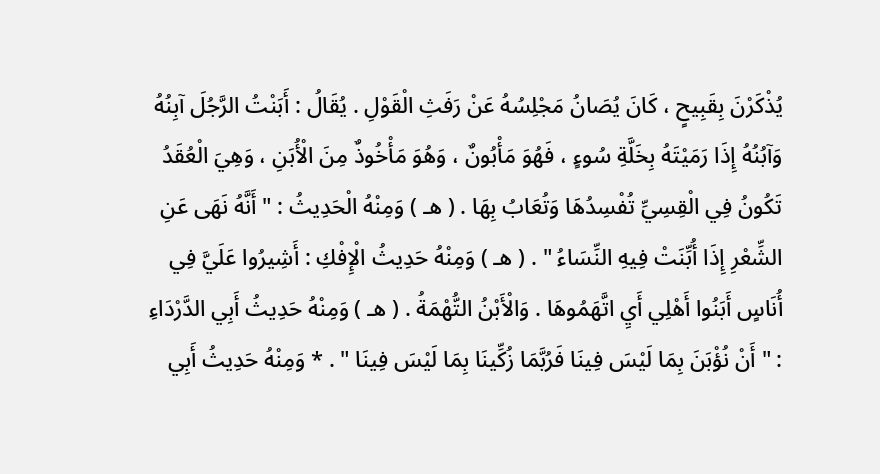يُذْكَرْنَ بِقَبِيحٍ ، كَانَ يُصَانُ مَجْلِسُهُ عَنْ رَفَثِ الْقَوْلِ . يُقَالُ : أَبَنْتُ الرَّجُلَ آبِنُهُ وَآبُنُهُ إِذَا رَمَيْتَهُ بِخَلَّةِ سُوءٍ ، فَهُوَ مَأْبُونٌ ، وَهُوَ مَأْخُوذٌ مِنَ الْأُبَنِ ، وَهِيَ الْعُقَدُ تَكُونُ فِي الْقِسِيِّ تُفْسِدُهَا وَتُعَابُ بِهَا . ( هـ ) وَمِنْهُ الْحَدِيثُ : " أَنَّهُ نَهَى عَنِ الشِّعْرِ إِذَا أُبِّنَتْ فِيهِ النِّسَاءُ " . ( هـ ) وَمِنْهُ حَدِيثُ الْإِفْكِ : أَشِيرُوا عَلَيَّ فِي أُنَاسٍ أَبَنُوا أَهْلِي أَيِ اتَّهَمُوهَا . وَالْأَبْنُ التُّهْمَةُ . ( هـ ) وَمِنْهُ حَدِيثُ أَبِي الدَّرْدَاءِ : " أَنْ نُؤْبَنَ بِمَا لَيْسَ فِينَا فَرُبَّمَا زُكِّينَا بِمَا لَيْسَ فِينَا " . * وَمِنْهُ حَدِيثُ أَبِي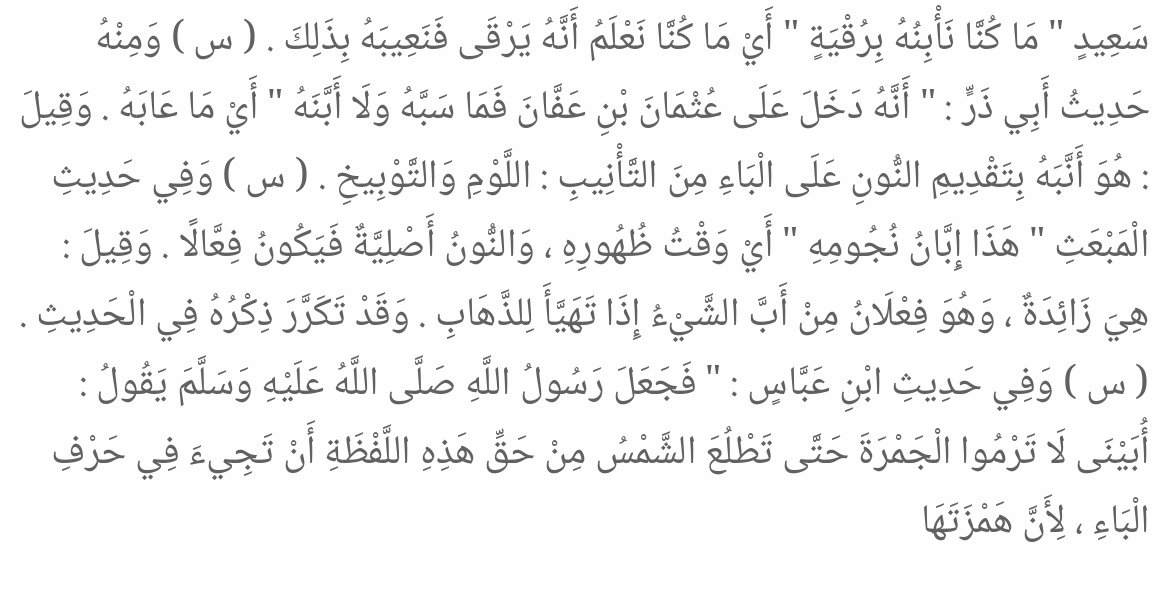سَعِيدٍ " مَا كُنَّا نَأْبِنُهُ بِرُقْيَةٍ " أَيْ مَا كُنَّا نَعْلَمُ أَنَّهُ يَرْقَى فَنَعِيبَهُ بِذَلِكَ . ( س ) وَمِنْهُ حَدِيثُ أَبِي ذَرٍّ : " أَنَّهُ دَخَلَ عَلَى عُثْمَانَ بْنِ عَفَّانَ فَمَا سَبَّهُ وَلَا أَبَّنَهُ " أَيْ مَا عَابَهُ . وَقِيلَ : هُوَ أَنَّبَهُ بِتَقْدِيمِ النُّونِ عَلَى الْبَاءِ مِنَ التَّأْنِيبِ : اللَّوْمِ وَالتَّوْبِيخِ . ( س ) وَفِي حَدِيثِ الْمَبْعَثِ " هَذَا إِبَّانُ نُجُومِهِ " أَيْ وَقْتُ ظُهُورِهِ ، وَالنُّونُ أَصْلِيَّةٌ فَيَكُونُ فِعَّالًا . وَقِيلَ : هِيَ زَائِدَةٌ ، وَهُوَ فِعْلَانُ مِنْ أَبَّ الشَّيْءُ إِذَا تَهَيَّأَ لِلذَّهَابِ . وَقَدْ تَكَرَّرَ ذِكْرُهُ فِي الْحَدِيثِ . ( س ) وَفِي حَدِيثِ ابْنِ عَبَّاسٍ : " فَجَعَلَ رَسُولُ اللَّهِ صَلَّى اللَّهُ عَلَيْهِ وَسَلَّمَ يَقُولُ : أُبَيْنَى لَا تَرْمُوا الْجَمْرَةَ حَتَّى تَطْلُعَ الشَّمْسُ مِنْ حَقِّ هَذِهِ اللَّفْظَةِ أَنْ تَجِيءَ فِي حَرْفِ الْبَاءِ ، لِأَنَّ هَمْزَتَهَا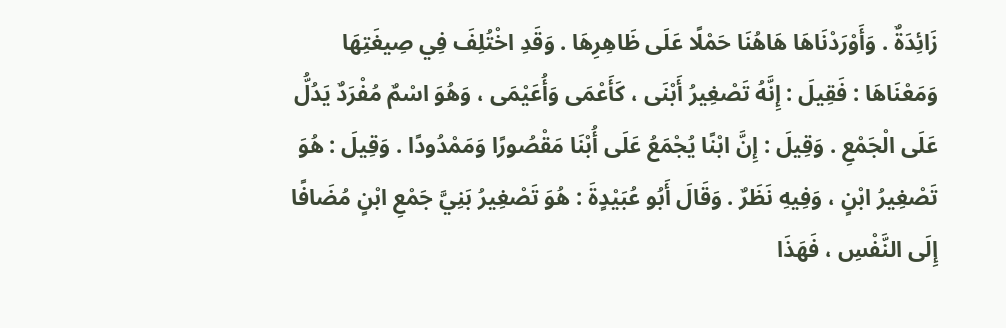زَائِدَةٌ . وَأَوْرَدْنَاهَا هَاهُنَا حَمْلًا عَلَى ظَاهِرِهَا . وَقَدِ اخْتُلِفَ فِي صِيغَتِهَا وَمَعْنَاهَا : فَقِيلَ : إِنَّهُ تَصْغِيرُ أَبْنَى ، كَأَعْمَى وَأُعَيْمَى ، وَهُوَ اسْمٌ مُفْرَدٌ يَدُلُّ عَلَى الْجَمْعِ . وَقِيلَ : إِنَّ ابْنًا يُجْمَعُ عَلَى أُبْنَا مَقْصُورًا وَمَمْدُودًا . وَقِيلَ : هُوَ تَصْغِيرُ ابْنٍ ، وَفِيهِ نَظَرٌ . وَقَالَ أَبُو عُبَيْدٍةَ : هُوَ تَصْغِيرُ بَنِيَّ جَمْعِ ابْنٍ مُضَافًا إِلَى النَّفْسِ ، فَهَذَا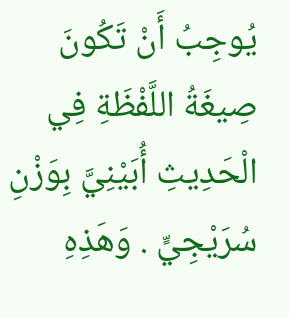يُوجِبُ أَنْ تَكُونَ صِيغَةُ اللَّفْظَةِ فِي الْحَدِيثِ أُبَيْنِيَّ بِوَزْنِ سُرَيْجِيٍّ . وَهَذِهِ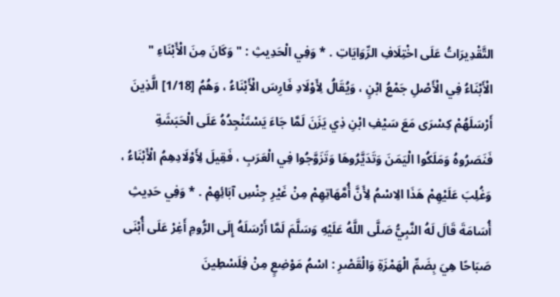التَّقْدِيرَاتُ عَلَى اخْتِلَافِ الرِّوَايَاتِ . * وَفِي الْحَدِيثِ : " وَكَانَ مِنَ الْأَبْنَاءِ " الْأَبْنَاءُ فِي الْأَصْلِ جَمْعُ ابْنٍ ، وَيُقَالُ لِأَوْلَادِ فَارِسَ الْأَبْنَاءُ ، وَهُمُ [1/18] الَّذِينَ أَرْسَلَهُمْ كِسْرَى مَعَ سَيْفِ ابْنِ ذِي يَزَنَ لَمَّا جَاءَ يَسْتَنْجِدُهُ عَلَى الْحَبَشَةِ فَنَصَرُوهُ وَمَلَكُوا الْيَمَنَ وَتَدَيَّرُوهَا وَتَزَوَّجُوا فِي الْعَرَبِ ، فَقِيلَ لِأَوْلَادِهِمُ الْأَبْنَاءُ ، وَغُلِبَ عَلَيْهِمْ هَذَا الِاسْمُ لِأَنَّ أُمَّهَاتِهِمْ مِنْ غَيْرِ جِنْسِ آبَائِهِمْ . * وَفِي حَدِيثِ أُسَامَةَ قَالَ لَهُ النَّبِيُّ صَلَّى اللَّهُ عَلَيْهِ وَسَلَّمَ لَمَّا أَرْسَلَهُ إِلَى الرُّومِ أَغِرْ عَلَى أُبْنَى صَبَاحًا هِيَ بِضَمِّ الْهَمْزَةِ وَالْقَصْرِ : اسْمُ مَوْضِعٍ مِنْ فِلَسْطِينَ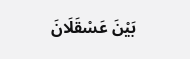بَيْنَ عَسْقَلَانَ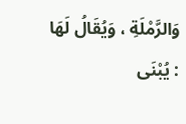وَالرَّمْلَةِ ، وَيُقَالُ لَهَا : يُبْنَى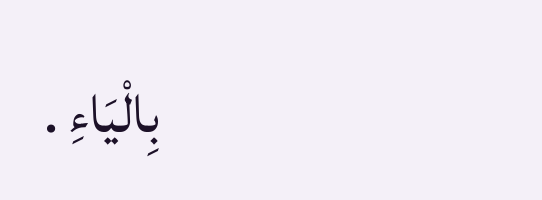بِالْيَاءِ .